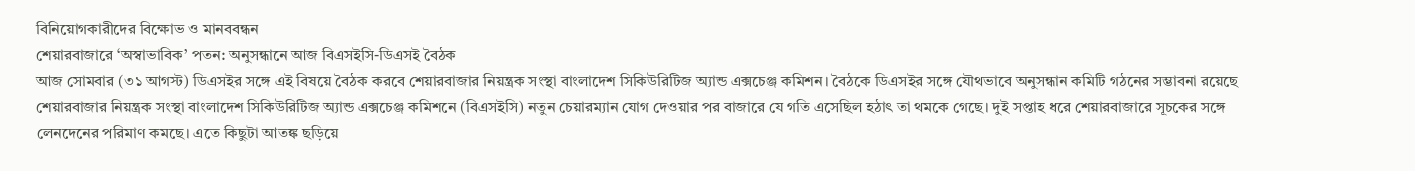বিনিয়োগকারীদের বিক্ষোভ ও মানববন্ধন
শেয়ারবাজারে ‘অস্বাভাবিক’ পতন: অনুসন্ধানে আজ বিএসইসি-ডিএসই বৈঠক
আজ সোমবার (৩১ আগস্ট) ডিএসইর সঙ্গে এই বিষয়ে বৈঠক করবে শেয়ারবাজার নিয়ন্ত্রক সংস্থা বাংলাদেশ সিকিউরিটিজ অ্যান্ড এক্সচেঞ্জ কমিশন। বৈঠকে ডিএসইর সঙ্গে যৌথভাবে অনুসন্ধান কমিটি গঠনের সম্ভাবনা রয়েছে
শেয়ারবাজার নিয়ন্ত্রক সংস্থা বাংলাদেশ সিকিউরিটিজ অ্যান্ড এক্সচেঞ্জ কমিশনে (বিএসইসি) নতুন চেয়ারম্যান যোগ দেওয়ার পর বাজারে যে গতি এসেছিল হঠাৎ তা থমকে গেছে। দুই সপ্তাহ ধরে শেয়ারবাজারে সূচকের সঙ্গে লেনদেনের পরিমাণ কমছে। এতে কিছুটা আতঙ্ক ছড়িয়ে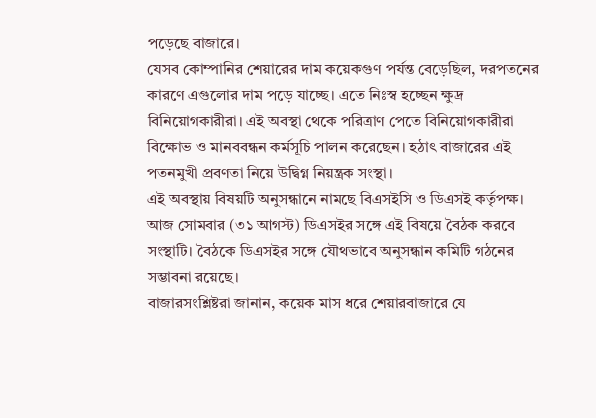পড়েছে বাজারে।
যেসব কোম্পানির শেয়ারের দাম কয়েকগুণ পর্যন্ত বেড়েছিল, দরপতনের কারণে এগুলোর দাম পড়ে যাচ্ছে। এতে নিঃস্ব হচ্ছেন ক্ষুদ্র বিনিয়োগকারীরা। এই অবস্থা থেকে পরিত্রাণ পেতে বিনিয়োগকারীরা বিক্ষোভ ও মানববন্ধন কর্মসূচি পালন করেছেন। হঠাৎ বাজারের এই পতনমুখী প্রবণতা নিয়ে উদ্বিগ্ন নিয়ন্ত্রক সংস্থা।
এই অবস্থায় বিষয়টি অনুসন্ধানে নামছে বিএসইসি ও ডিএসই কর্তৃপক্ষ। আজ সোমবার (৩১ আগস্ট) ডিএসইর সঙ্গে এই বিষয়ে বৈঠক করবে সংস্থাটি। বৈঠকে ডিএসইর সঙ্গে যৌথভাবে অনুসন্ধান কমিটি গঠনের সম্ভাবনা রয়েছে।
বাজারসংশ্লিষ্টরা জানান, কয়েক মাস ধরে শেয়ারবাজারে যে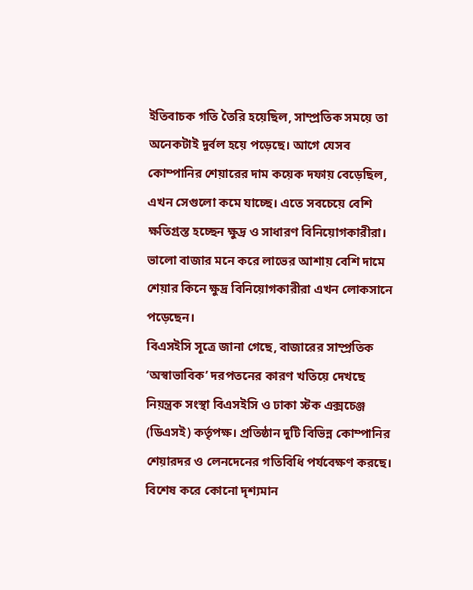ইতিবাচক গতি তৈরি হয়েছিল, সাম্প্রতিক সময়ে তা অনেকটাই দুর্বল হয়ে পড়েছে। আগে যেসব কোম্পানির শেয়ারের দাম কয়েক দফায় বেড়েছিল, এখন সেগুলো কমে যাচ্ছে। এতে সবচেয়ে বেশি ক্ষতিগ্রস্ত হচ্ছেন ক্ষুদ্র ও সাধারণ বিনিয়োগকারীরা। ভালো বাজার মনে করে লাভের আশায় বেশি দামে শেয়ার কিনে ক্ষুদ্র বিনিয়োগকারীরা এখন লোকসানে পড়েছেন।
বিএসইসি সূত্রে জানা গেছে, বাজারের সাম্প্রতিক ‘অস্বাভাবিক’ দরপতনের কারণ খতিয়ে দেখছে নিয়ন্ত্রক সংস্থা বিএসইসি ও ঢাকা স্টক এক্সচেঞ্জ (ডিএসই) কর্তৃপক্ষ। প্রতিষ্ঠান দুটি বিভিন্ন কোম্পানির শেয়ারদর ও লেনদেনের গতিবিধি পর্যবেক্ষণ করছে। বিশেষ করে কোনো দৃশ্যমান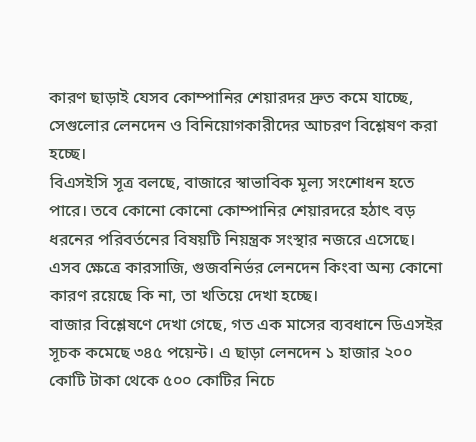কারণ ছাড়াই যেসব কোম্পানির শেয়ারদর দ্রুত কমে যাচ্ছে, সেগুলোর লেনদেন ও বিনিয়োগকারীদের আচরণ বিশ্লেষণ করা হচ্ছে।
বিএসইসি সূত্র বলছে, বাজারে স্বাভাবিক মূল্য সংশোধন হতে পারে। তবে কোনো কোনো কোম্পানির শেয়ারদরে হঠাৎ বড় ধরনের পরিবর্তনের বিষয়টি নিয়ন্ত্রক সংস্থার নজরে এসেছে। এসব ক্ষেত্রে কারসাজি, গুজবনির্ভর লেনদেন কিংবা অন্য কোনো কারণ রয়েছে কি না, তা খতিয়ে দেখা হচ্ছে।
বাজার বিশ্লেষণে দেখা গেছে, গত এক মাসের ব্যবধানে ডিএসইর সূচক কমেছে ৩৪৫ পয়েন্ট। এ ছাড়া লেনদেন ১ হাজার ২০০ কোটি টাকা থেকে ৫০০ কোটির নিচে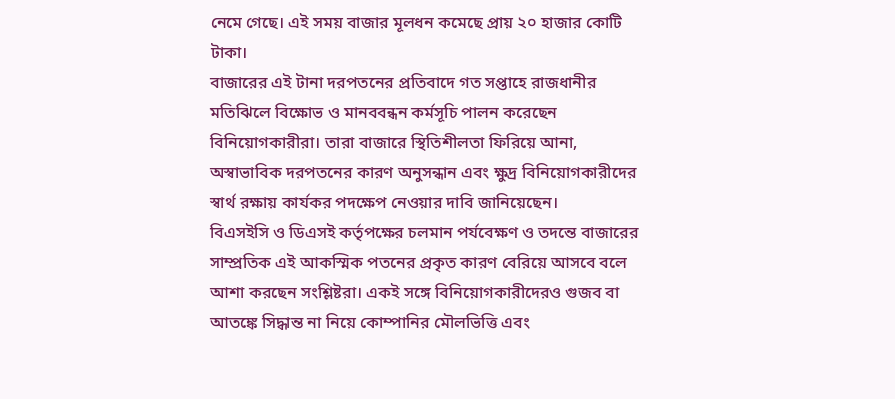নেমে গেছে। এই সময় বাজার মূলধন কমেছে প্রায় ২০ হাজার কোটি টাকা।
বাজারের এই টানা দরপতনের প্রতিবাদে গত সপ্তাহে রাজধানীর মতিঝিলে বিক্ষোভ ও মানববন্ধন কর্মসূচি পালন করেছেন বিনিয়োগকারীরা। তারা বাজারে স্থিতিশীলতা ফিরিয়ে আনা, অস্বাভাবিক দরপতনের কারণ অনুসন্ধান এবং ক্ষুদ্র বিনিয়োগকারীদের স্বার্থ রক্ষায় কার্যকর পদক্ষেপ নেওয়ার দাবি জানিয়েছেন।
বিএসইসি ও ডিএসই কর্তৃপক্ষের চলমান পর্যবেক্ষণ ও তদন্তে বাজারের সাম্প্রতিক এই আকস্মিক পতনের প্রকৃত কারণ বেরিয়ে আসবে বলে আশা করছেন সংশ্লিষ্টরা। একই সঙ্গে বিনিয়োগকারীদেরও গুজব বা আতঙ্কে সিদ্ধান্ত না নিয়ে কোম্পানির মৌলভিত্তি এবং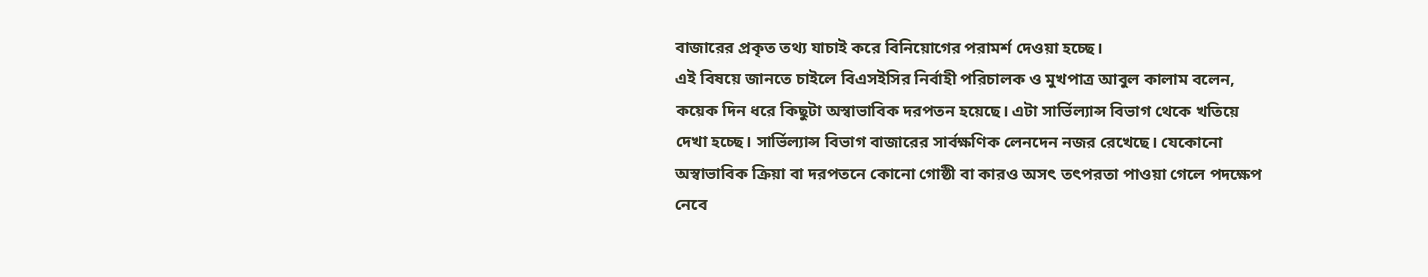বাজারের প্রকৃত তথ্য যাচাই করে বিনিয়োগের পরামর্শ দেওয়া হচ্ছে।
এই বিষয়ে জানতে চাইলে বিএসইসির নির্বাহী পরিচালক ও মুখপাত্র আবুল কালাম বলেন, কয়েক দিন ধরে কিছুটা অস্বাভাবিক দরপতন হয়েছে। এটা সার্ভিল্যান্স বিভাগ থেকে খতিয়ে দেখা হচ্ছে। সার্ভিল্যান্স বিভাগ বাজারের সার্বক্ষণিক লেনদেন নজর রেখেছে। যেকোনো অস্বাভাবিক ক্রিয়া বা দরপতনে কোনো গোষ্ঠী বা কারও অসৎ তৎপরতা পাওয়া গেলে পদক্ষেপ নেবে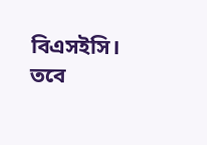বিএসইসি। তবে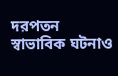দরপতন স্বাভাবিক ঘটনাও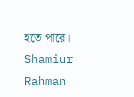হতে পারে।
Shamiur Rahman